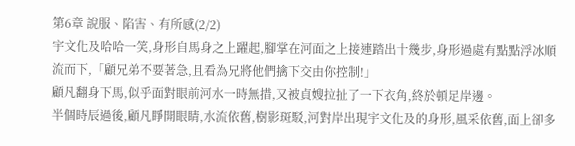第6章 說服、陷害、有所感(2/2)
宇文化及哈哈一笑,身形自馬身之上躍起,腳掌在河面之上接連踏出十幾步,身形過處有點點浮冰順流而下,「顧兄弟不要著急,且看為兄將他們擒下交由你控制!」
顧凡翻身下馬,似乎面對眼前河水一時無措,又被貞嫂拉扯了一下衣角,終於頓足岸邊。
半個時辰過後,顧凡睜開眼睛,水流依舊,樹影斑駁,河對岸出現宇文化及的身形,風采依舊,面上卻多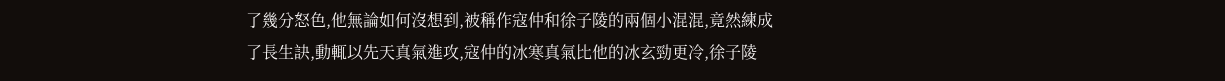了幾分怒色,他無論如何沒想到,被稱作寇仲和徐子陵的兩個小混混,竟然練成了長生訣,動輒以先天真氣進攻,寇仲的冰寒真氣比他的冰玄勁更冷,徐子陵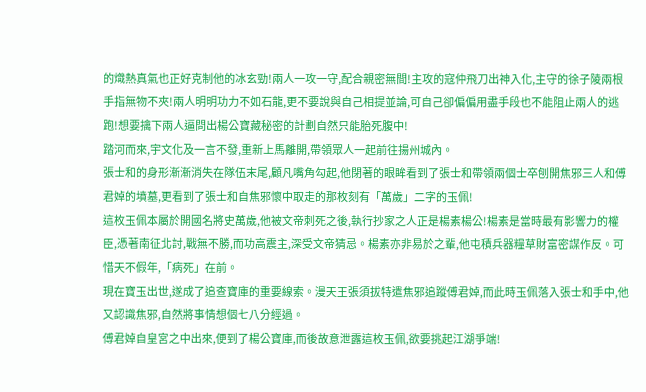的熾熱真氣也正好克制他的冰玄勁!兩人一攻一守,配合親密無間!主攻的寇仲飛刀出神入化,主守的徐子陵兩根手指無物不夾!兩人明明功力不如石龍,更不要說與自己相提並論,可自己卻偏偏用盡手段也不能阻止兩人的逃跑!想要擒下兩人逼問出楊公寶藏秘密的計劃自然只能胎死腹中!
踏河而來,宇文化及一言不發,重新上馬離開,帶領眾人一起前往揚州城內。
張士和的身形漸漸消失在隊伍末尾,顧凡嘴角勾起,他閉著的眼眸看到了張士和帶領兩個士卒刨開焦邪三人和傅君婥的墳墓,更看到了張士和自焦邪懷中取走的那枚刻有「萬歲」二字的玉佩!
這枚玉佩本屬於開國名將史萬歲,他被文帝刺死之後,執行抄家之人正是楊素楊公!楊素是當時最有影響力的權臣,憑著南征北討,戰無不勝,而功高震主,深受文帝猜忌。楊素亦非易於之輩,他屯積兵器糧草財富密謀作反。可惜天不假年,「病死」在前。
現在寶玉出世,遂成了追查寶庫的重要線索。漫天王張須拔特遣焦邪追蹤傅君婥,而此時玉佩落入張士和手中,他又認識焦邪,自然將事情想個七八分經過。
傅君婥自皇宮之中出來,便到了楊公寶庫,而後故意泄露這枚玉佩,欲要挑起江湖爭端!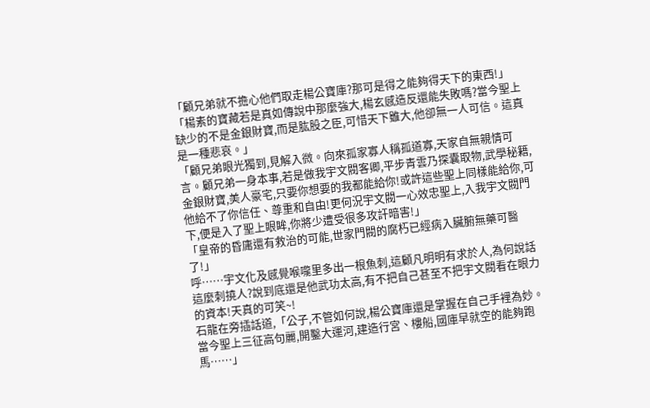「顧兄弟就不擔心他們取走楊公寶庫?那可是得之能夠得天下的東西!」
「楊素的寶藏若是真如傳說中那麼強大,楊玄感造反還能失敗嗎?當今聖上缺少的不是金銀財寶,而是肱股之臣,可惜天下雖大,他卻無一人可信。這真是一種悲哀。」
「顧兄弟眼光獨到,見解入微。向來孤家寡人稱孤道寡,天家自無親情可言。顧兄弟一身本事,若是做我宇文閥客卿,平步青雲乃探囊取物,武學秘籍,金銀財寶,美人豪宅,只要你想要的我都能給你!或許這些聖上同樣能給你,可他給不了你信任、尊重和自由!更何況宇文閥一心效忠聖上,入我宇文閥門下,便是入了聖上眼眸,你將少遭受很多攻訐暗害!」
「皇帝的昏庸還有救治的可能,世家門閥的腐朽已經病入臟腑無藥可醫了!」
呼……宇文化及感覺喉嚨里多出一根魚刺,這顧凡明明有求於人,為何說話這麼刺撓人?說到底還是他武功太高,有不把自己甚至不把宇文閥看在眼力的資本!天真的可笑~!
石龍在旁插話道,「公子,不管如何說,楊公寶庫還是掌握在自己手裡為妙。當今聖上三征高句麗,開鑿大運河,建造行宮、樓船,國庫早就空的能夠跑馬……」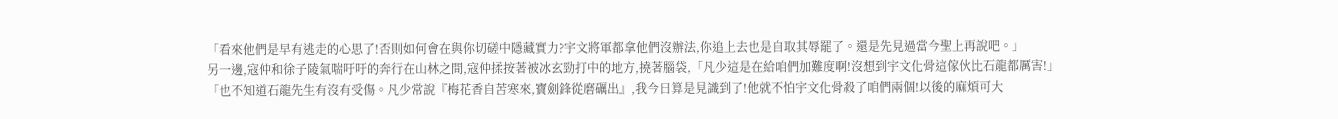「看來他們是早有逃走的心思了!否則如何會在與你切磋中隱藏實力?宇文將軍都拿他們沒辦法,你追上去也是自取其辱罷了。還是先見過當今聖上再說吧。」
另一邊,寇仲和徐子陵氣喘吁吁的奔行在山林之間,寇仲揉按著被冰玄勁打中的地方,撓著腦袋,「凡少這是在給咱們加難度啊!沒想到宇文化骨這傢伙比石龍都厲害!」
「也不知道石龍先生有沒有受傷。凡少常說『梅花香自苦寒來,寶劍鋒從磨礪出』,我今日算是見識到了!他就不怕宇文化骨殺了咱們兩個!以後的麻煩可大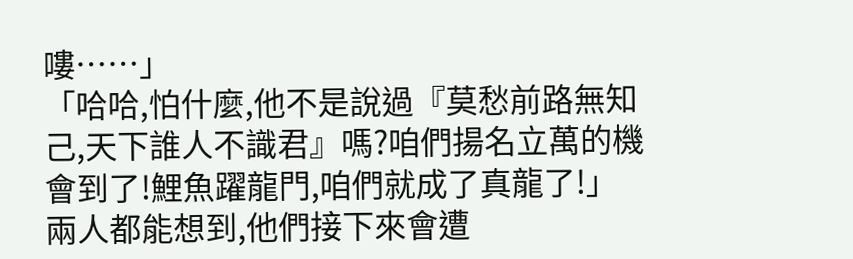嘍……」
「哈哈,怕什麼,他不是說過『莫愁前路無知己,天下誰人不識君』嗎?咱們揚名立萬的機會到了!鯉魚躍龍門,咱們就成了真龍了!」
兩人都能想到,他們接下來會遭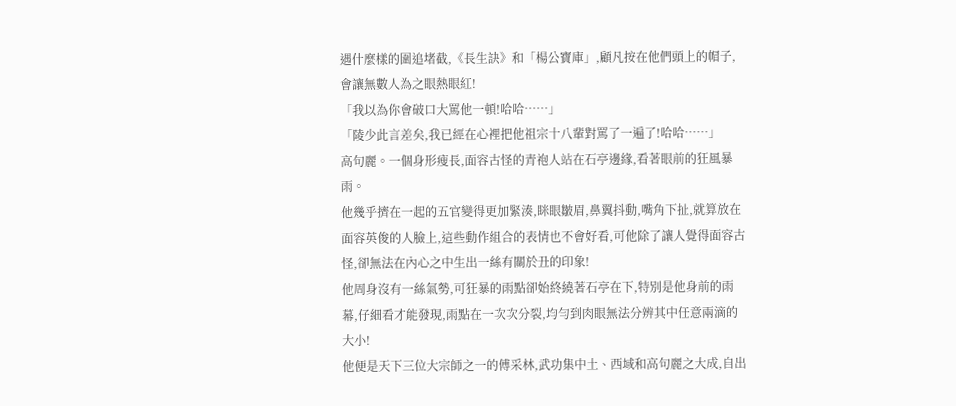遇什麼樣的圍追堵截,《長生訣》和「楊公寶庫」,顧凡按在他們頭上的帽子,會讓無數人為之眼熱眼紅!
「我以為你會破口大罵他一頓!哈哈……」
「陵少此言差矣,我已經在心裡把他祖宗十八輩對罵了一遍了!哈哈……」
高句麗。一個身形瘦長,面容古怪的青袍人站在石亭邊緣,看著眼前的狂風暴雨。
他幾乎擠在一起的五官變得更加緊湊,眯眼皺眉,鼻翼抖動,嘴角下扯,就算放在面容英俊的人臉上,這些動作組合的表情也不會好看,可他除了讓人覺得面容古怪,卻無法在內心之中生出一絲有關於丑的印象!
他周身沒有一絲氣勢,可狂暴的雨點卻始終繞著石亭在下,特別是他身前的雨幕,仔細看才能發現,雨點在一次次分裂,均勻到肉眼無法分辨其中任意兩滴的大小!
他便是天下三位大宗師之一的傅采林,武功集中土、西域和高句麗之大成,自出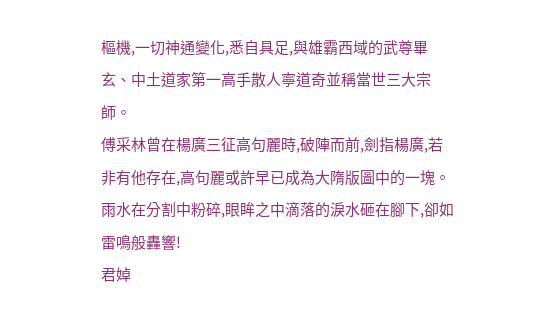樞機,一切神通變化,悉自具足,與雄霸西域的武尊畢玄、中土道家第一高手散人寧道奇並稱當世三大宗師。
傅采林曾在楊廣三征高句麗時,破陣而前,劍指楊廣,若非有他存在,高句麗或許早已成為大隋版圖中的一塊。
雨水在分割中粉碎,眼眸之中滴落的淚水砸在腳下,卻如雷鳴般轟響!
君婥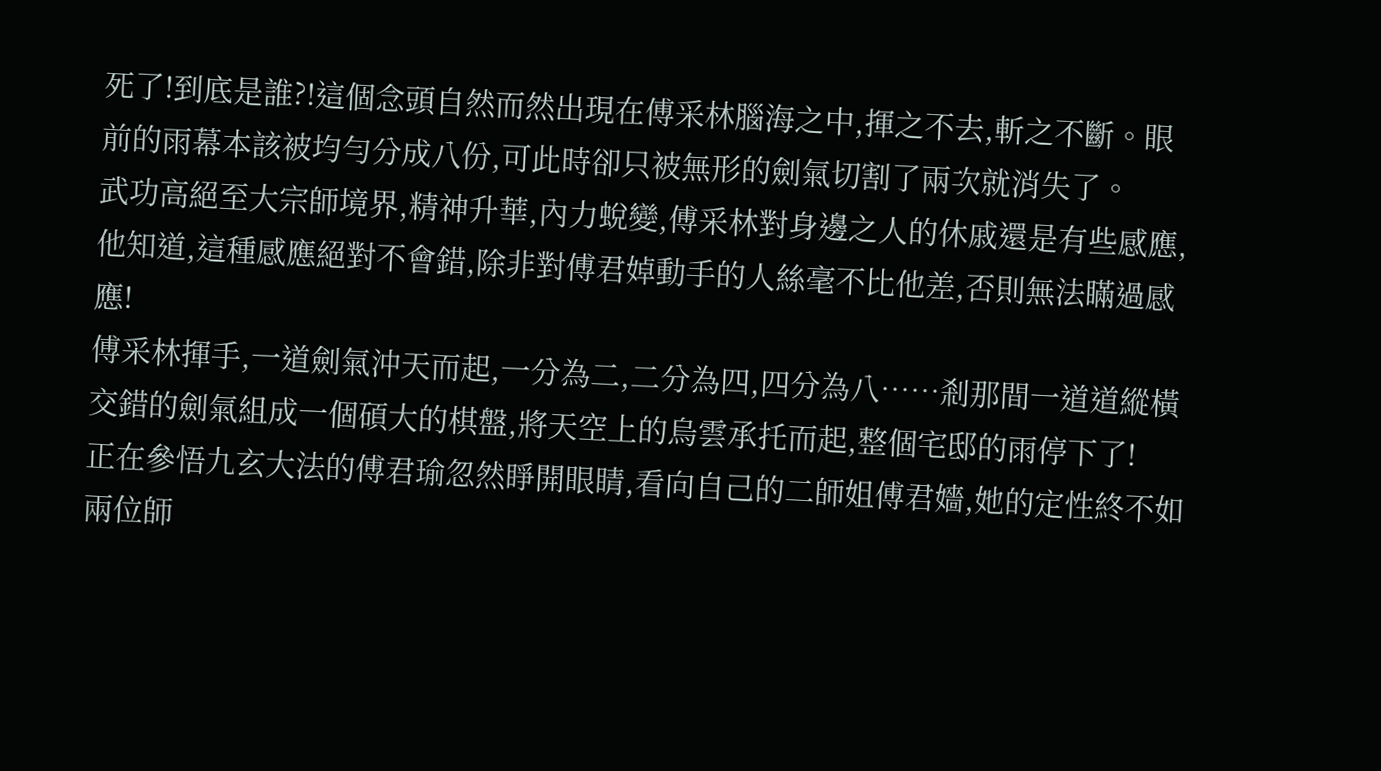死了!到底是誰?!這個念頭自然而然出現在傅采林腦海之中,揮之不去,斬之不斷。眼前的雨幕本該被均勻分成八份,可此時卻只被無形的劍氣切割了兩次就消失了。
武功高絕至大宗師境界,精神升華,內力蛻變,傅采林對身邊之人的休戚還是有些感應,他知道,這種感應絕對不會錯,除非對傅君婥動手的人絲毫不比他差,否則無法瞞過感應!
傅采林揮手,一道劍氣沖天而起,一分為二,二分為四,四分為八……剎那間一道道縱橫交錯的劍氣組成一個碩大的棋盤,將天空上的烏雲承托而起,整個宅邸的雨停下了!
正在參悟九玄大法的傅君瑜忽然睜開眼睛,看向自己的二師姐傅君嬙,她的定性終不如兩位師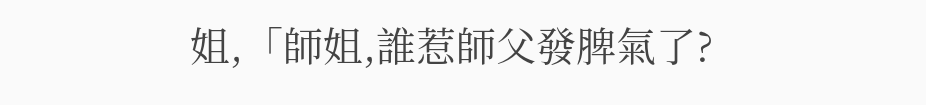姐,「師姐,誰惹師父發脾氣了?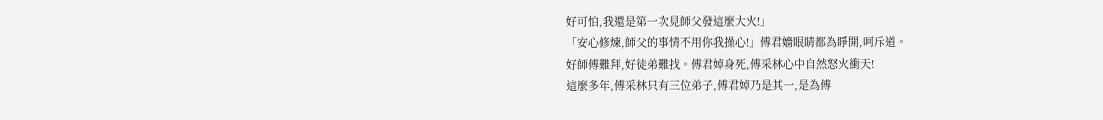好可怕,我還是第一次見師父發這麼大火!」
「安心修煉,師父的事情不用你我操心!」傅君嬙眼睛都為睜開,呵斥道。
好師傅難拜,好徒弟難找。傅君婥身死,傅采林心中自然怒火衝天!
這麼多年,傅采林只有三位弟子,傅君婥乃是其一,是為傅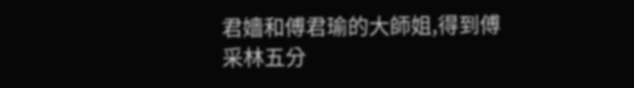君嬙和傅君瑜的大師姐,得到傅采林五分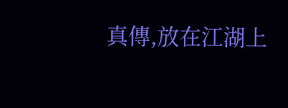真傳,放在江湖上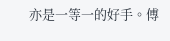亦是一等一的好手。傅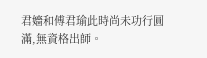君嬙和傅君瑜此時尚未功行圓滿,無資格出師。